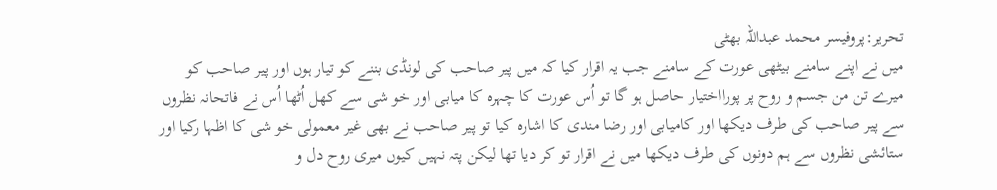تحریر:پروفیسر محمد عبداللہ بھٹی
میں نے اپنے سامنے بیٹھی عورت کے سامنے جب یہ اقرار کیا کہ میں پیر صاحب کی لونڈی بننے کو تیار ہوں اور پیر صاحب کو میرے تن من جسم و روح پر پورااختیار حاصل ہو گا تو اُس عورت کا چہرہ کا میابی اور خو شی سے کھل اُٹھا اُس نے فاتحانہ نظروں سے پیر صاحب کی طرف دیکھا اور کامیابی اور رضا مندی کا اشارہ کیا تو پیر صاحب نے بھی غیر معمولی خو شی کا اظہا رکیا اور ستائشی نظروں سے ہم دونوں کی طرف دیکھا میں نے اقرار تو کر دیا تھا لیکن پتہ نہیں کیوں میری روح دل و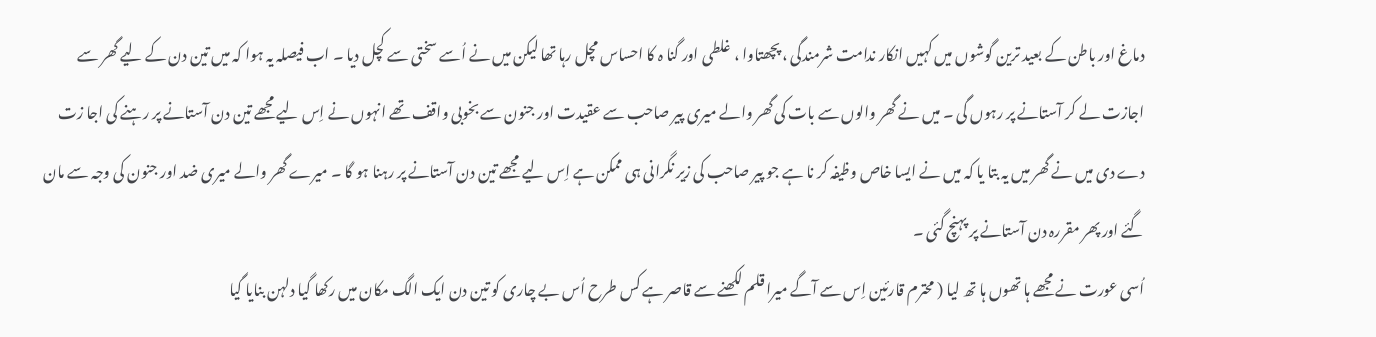دماغ اور باطن کے بعید ترین گوشوں میں کہیں انکار ندامت شرمندگی ، پچھتاوا ، غلطی اور گنا ہ کا احساس مچل رہا تھا لیکن میں نے اُسے سختی سے کچل دیا ۔ اب فیصلہ یہ ہوا کہ میں تین دن کے لیے گھر سے اجازت لے کر آستانے پر رہوں گی ۔ میں نے گھر والوں سے بات کی گھر والے میری پیر صاحب سے عقیدت اور جنون سے بخوبی واقف تھے انہوں نے اِس لیے مجھے تین دن آستانے پر رہنے کی اجا زت دے دی میں نے گھر میں یہ بتا یا کہ میں نے ایسا خاص وظیفہ کر نا ہے جو پیر صاحب کی زیر نگرانی ہی ممکن ہے اِس لیے مجھے تین دن آستانے پر رہنا ہو گا ۔ میرے گھر والے میری ضد اور جنون کی وجہ سے مان گئے اور پھر مقررہ دن آستانے پر پہنچ گئی ۔
اُسی عورت نے مجھے ہا تھوں ہا تھ لیا ( محترم قارئین اِس سے آگے میرا قلم لکھنے سے قاصر ہے کس طرح اُس بے چاری کو تین دن ایک الگ مکان میں رکھا گیا دلہن بنایا گیا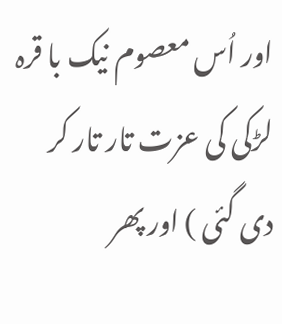اور اُس معصوم نیک با قرہ لڑکی کی عزت تار تار کر دی گئی ) اور پھر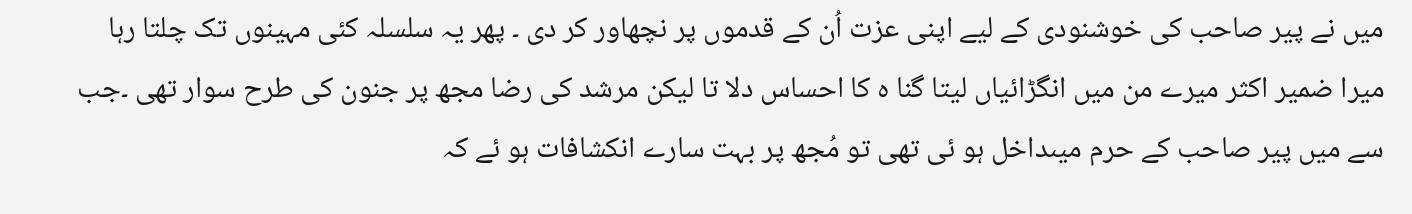میں نے پیر صاحب کی خوشنودی کے لیے اپنی عزت اُن کے قدموں پر نچھاور کر دی ۔ پھر یہ سلسلہ کئی مہینوں تک چلتا رہا میرا ضمیر اکثر میرے من میں انگڑائیاں لیتا گنا ہ کا احساس دلا تا لیکن مرشد کی رضا مجھ پر جنون کی طرح سوار تھی ۔جب سے میں پیر صاحب کے حرم میںداخل ہو ئی تھی تو مُجھ پر بہت سارے انکشافات ہو ئے کہ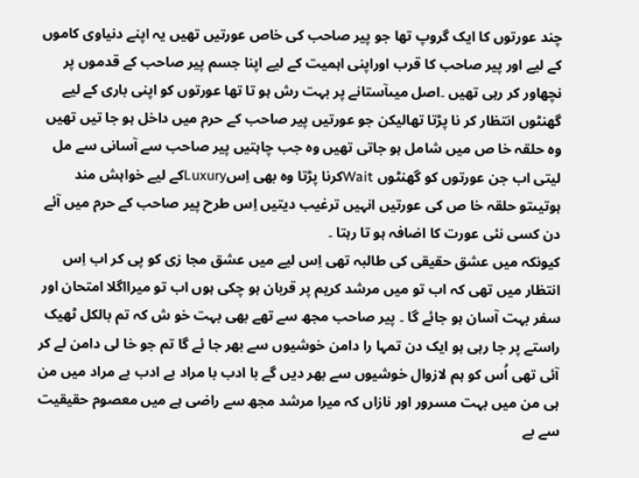چند عورتوں کا ایک گروپ تھا جو پیر صاحب کی خاص عورتیں تھیں یہ اپنے دنیاوی کاموں کے لیے اور پیر صاحب کا قرب اوراپنی اہمیت کے لیے اپنا جسم پیر صاحب کے قدموں پر نچھاور کر رہی تھیں ۔اصل میںآستانے پر بہت رش ہو تا تھا عورتوں کو اپنی باری کے لیے گھنٹوں انتظار کر نا پڑتا تھالیکن جو عورتیں پیر صاحب کے حرم میں داخل ہو جا تیں تھیں وہ حلقہ خا ص میں شامل ہو جاتی تھیں وہ جب چاہتیں پیر صاحب سے آسانی سے مل لیتی اب جن عورتوں کو گھنٹوں Waitکرنا پڑتا وہ بھی اِسLuxuryکے لیے خواہش مند ہوتیںتو حلقہ خا ص کی عورتیں انہیں ترغیب دیتیں اِس طرح پیر صاحب کے حرم میں آئے دن کسی نئی عورت کا اضافہ ہو تا رہتا ۔
کیونکہ میں عشق حقیقی کی طالبہ تھی اِس لیے میں عشق مجا زی کو پی کر اب اِس انتظار میں تھی کہ اب تو میں مرشد کریم پر قربان ہو چکی ہوں اب تو میرااگلا امتحان اور سفر بہت آسان ہو جائے گا ۔ پیر صاحب مجھ سے تھے بھی بہت خو ش کہ تم بالکل ٹھیک راستے پر جا رہی ہو ایک دن تمہا را دامن خوشیوں سے بھر جا ئے گا تم جو خا لی دامن لے کر آئی تھی اُس کو ہم لازوال خوشیوں سے بھر دیں گے با ادب با مراد بے ادب بے مراد میں من ہی من میں بہت مسرور اور نازاں کہ میرا مرشد مجھ سے راضی ہے میں معصوم حقیقیت سے بے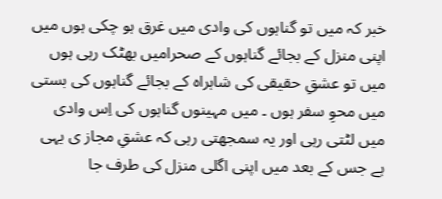خبر کہ میں تو گناہوں کی وادی میں غرق ہو چکی ہوں میں اپنی منزل کے بجائے گناہوں کے صحرامیں بھٹک رہی ہوں میں تو عشقِ حقیقی کی شاہراہ کے بجائے گناہوں کی بستی میں محوِ سفر ہوں ۔ میں مہینوں گناہوں کی اِس وادی میں لٹتی رہی اور یہ سمجھتی رہی کہ عشقِ مجاز ی یہی ہے جس کے بعد میں اپنی اگلی منزل کی طرف جا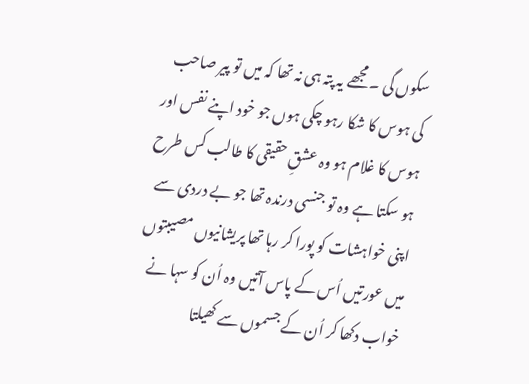سکوں گی ۔ مجھے یہ پتہ ہی نہ تھا کہ میں تو پیر صاحب کی ہوس کا شکا رہو چکی ہوں جو خود اپنے نفس اور ہوس کا غلام ہو وہ عشقِ حقیقی کا طالب کس طرح ہو سکتا ہے وہ تو جنسی درندہ تھا جو بے دردی سے اپنی خواہشات کو پورا کر رہا تھا پریشانیوں مصیبتوں میں عورتیں اُس کے پاس آتیں وہ اُن کو سہا نے خواب دکھا کر اُن کے جسموں سے کھیلتا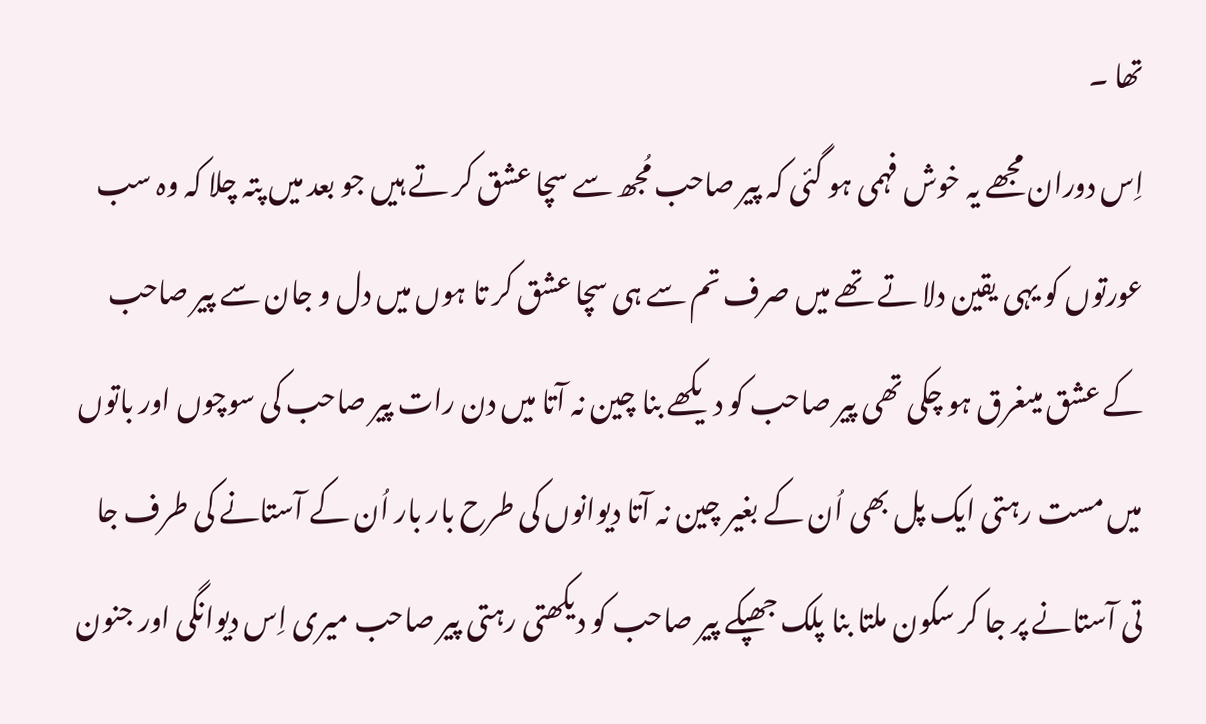تھا ۔
اِس دوران مجھے یہ خوش فہمی ہو گئی کہ پیر صاحب مُجھ سے سچا عشق کر تے ہیں جو بعد میں پتہ چلا کہ وہ سب عورتوں کو یہی یقین دلا تے تھے میں صرف تم سے ہی سچا عشق کر تا ہوں میں دل و جان سے پیر صاحب کے عشق میںغرق ہو چکی تھی پیر صاحب کو دیکھے بنا چین نہ آتا میں دن رات پیر صاحب کی سوچوں اور باتوں میں مست رہتی ایک پل بھی اُن کے بغیر چین نہ آتا دیوانوں کی طرح بار بار اُن کے آستانے کی طرف جا تی آستانے پر جا کر سکون ملتا بنا پلک جھپکے پیر صاحب کو دیکھتی رہتی پیر صاحب میری اِس دیوانگی اور جنون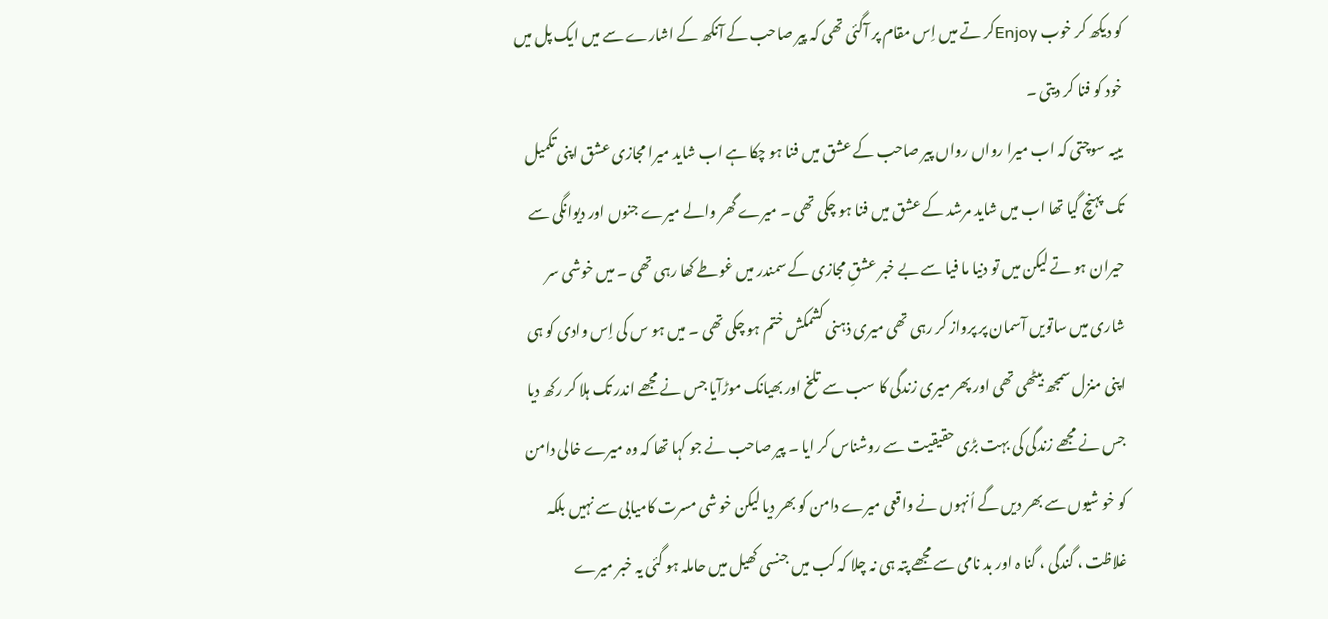کو دیکھ کر خوب Enjoyکر تے میں اِس مقام پر آگئی تھی کہ پیر صاحب کے آنکھ کے اشارے سے میں ایک پل میں خود کو فنا کر دیتی ۔
یںیہ سوچتی کہ اب میرا رواں رواں پیر صاحب کے عشق میں فنا ہو چکا ہے اب شاید میرا مجازی عشق اپنی تکمیل تک پہنچ گیا تھا اب میں شاید مرشد کے عشق میں فنا ہو چکی تھی ۔ میرے گھر والے میرے جنوں اور دیوانگی سے حیران ہو تے لیکن میں تو دنیا ما فیا سے بے خبر عشقِ مجازی کے سمندر میں غوطے کھا رہی تھی ۔ میں خوشی سر شاری میں ساتویں آسمان پر پرواز کر رہی تھی میری ذہنی کشمکش ختم ہو چکی تھی ۔ میں ہو س کی اِس وادی کو ہی اپنی منزل سمجھ بیٹھی تھی اور پھر میری زندگی کا سب سے تلخ اور بھیانک موڑآیا جس نے مجھے اندر تک ہلا کر رکھ دیا جس نے مجھے زندگی کی بہت بڑی حقیقیت سے روشناس کر ایا ۔ پیر صاحب نے جو کہا تھا کہ وہ میرے خالی دامن کو خو شیوں سے بھر دیں گے اُنہوں نے واقعی میرے دامن کو بھر دیا لیکن خو شی مسرت کامیابی سے نہیں بلکہ غلاظت ، گندگی ، گنا ہ اور بد نامی سے مجھے پتہ ہی نہ چلا کہ کب میں جنسی کھیل میں حاملہ ہو گئی یہ خبر میرے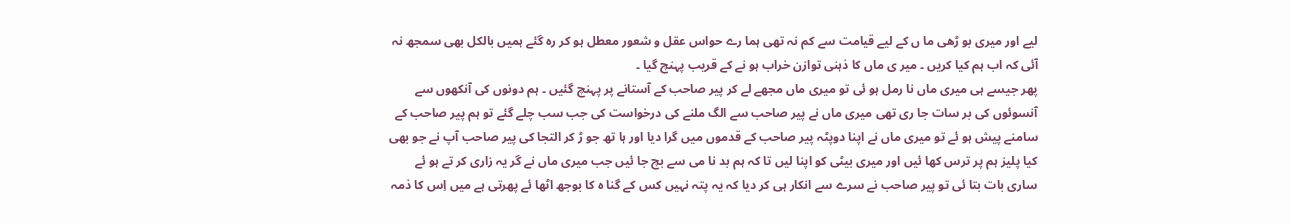لیے اور میری بو ڑھی ما ں کے لیے قیامت سے کم نہ تھی ہما رے حواس عقل و شعور معطل ہو کر رہ گئے ہمیں بالکل بھی سمجھ نہ آئی کہ اب ہم کیا کریں ۔ میر ی ماں کا ذہنی توازن خراب ہو نے کے قریب پہنچ گیا ۔
پھر جیسے ہی میری ماں نا رمل ہو ئی تو میری ماں مجھے لے کر پیر صاحب کے آستانے پر پہنچ گئیں ۔ ہم دونوں کی آنکھوں سے آنسوئوں کی بر سات جا ری تھی میری ماں نے پیر صاحب سے الگ ملنے کی درخواست کی جب سب چلے گئے تو ہم پیر صاحب کے سامنے پیش ہو ئے تو میری ماں نے اپنا دوپٹہ پیر صاحب کے قدموں میں گرا دیا اور ہا تھ جو ڑ کر التجا کی پیر صاحب آپ نے جو بھی کیا پلیز ہم پر ترس کھا ئیں اور میری بیٹی کو اپنا لیں تا کہ ہم بد نا می سے بچ جا ئیں جب میری ماں نے گر یہ زاری کر تے ہو ئے ساری بات بتا ئی تو پیر صاحب نے سرے سے انکار ہی کر دیا کہ یہ پتہ نہیں کس کے گنا ہ کا بوجھ اٹھا ئے پھرتی ہے میں اِس کا ذمہ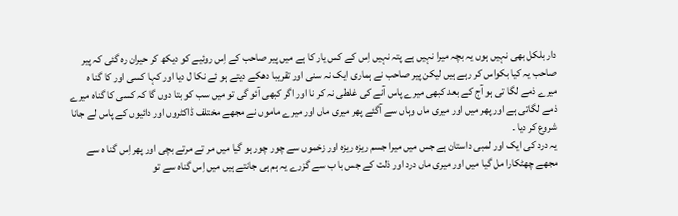دار بلکل بھی نہیں ہوں یہ بچہ میرا نہیں ہے پتہ نہیں اِس کے کس یار کا ہے میں پیر صاحب کے اِس روئیے کو دیکھ کر حیران رہ گئی کہ پیر صاحب یہ کیا بکواس کر رہے ہیں لیکن پیر صاحب نے ہماری ایک نہ سنی اور تقریبا دھکے دیتے ہو ئے نکا ل دیا اور کہا کسی اور کا گنا ہ میرے ذمے لگا تی ہو آج کے بعد کبھی میرے پاس آنے کی غلطی نہ کر نا اور اگر کبھی آئو گی تو میں سب کو بتا دوں گا کہ کسی کا گناہ میرے ذمے لگاتی ہے اور پھر میں اور میری ماں وہاں سے آگئے پھر میری ماں اور میرے ماموں نے مجھے مختلف ڈاکٹروں اور دائیوں کے پاس لے جانا شروع کر دیا ۔
یہ درد کی ایک اور لمبی داستان ہے جس میں میرا جسم ریزہ ریزہ اور زخموں سے چور چور ہو گیا میں مر تے مرتے بچی اور پھراِس گنا ہ سے مجھے چھٹکارا مل گیا میں اور میری ماں درد اور ذلت کے جس با ب سے گزرے یہ ہم ہی جانتے ہیں میں اِس گناہ سے تو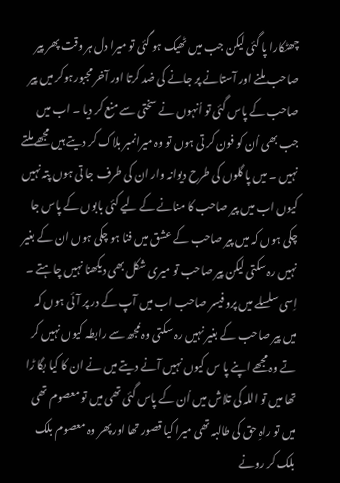چھٹکارا پا گئی لیکن جب میں ٹھیک ہو گئی تو میرا دل ہر وقت پھر پیر صاحب ملنے اور آستانے پر جانے کی ضد کرتا اور آخر مجبورہوکر میں پیر صاحب کے پاس گئی تو اُنہوں نے سختی سے منع کر دیا ۔ اب میں جب بھی اُن کو فون کر تی ہوں تو وہ میرانمبر بلاک کر دیتے ہیں مجھے ملتے نہیں ۔ میں پا گلوں کی طرح دیوانہ وار ان کی طرف جا تی ہوں پتہ نہیں کیوں اب میں پیر صاحب کا منانے کے لیے کئی بابوں کے پاس جا چکی ہوں کہ میں پیر صاحب کے عشق میں فنا ہو چکی ہوں ان کے بغیر نہیں رہ سکتی لیکن پیر صاحب تو میری شکل بھی دیکھنا نہیں چاہتے ۔
اِسی سلسلے میں پرو فیسر صاحب اب میں آپ کے در پر آئی ہوں کہ میں پیر صاحب کے بغیر نہیں رہ سکتی وہ مُجھ سے رابطہ کیوں نہیں کر تے وہ مجھے اپنے پا س کیوں نہیں آنے دیتے میں نے ان کا کیا بگا ڑا تھا میں تو اللہ کی تلاش میں اُن کے پاس گئی تھی میں تو معصوم تھی میں تو راہِ حق کی طالبہ تھی میرا کیا قصور تھا اور پھر وہ معصوم بلک بلک کر رونے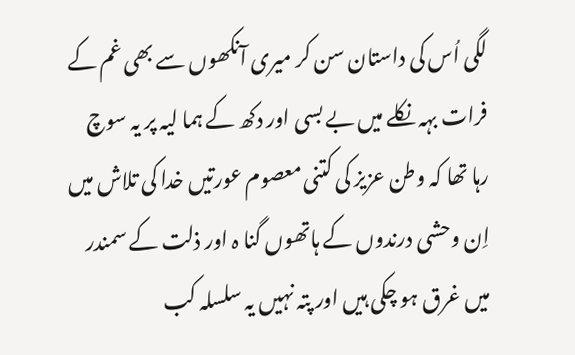لگی اُس کی داستان سن کر میری آنکھوں سے بھی غم کے فرات بہہ نکلے میں بے بسی اور دکھ کے ہما لیہ پر یہ سوچ رہا تھا کہ وطن عزیز کی کتنی معصوم عورتیں خدا کی تلاش میں اِن وحشی درندوں کے ہاتھوں گنا ہ اور ذلت کے سمندر میں غرق ہو چکی ہیں اور پتہ نہیں یہ سلسلہ کب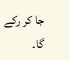جا کر رکے گا۔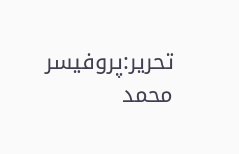تحریر:پروفیسر محمد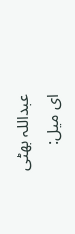عبداللہ بھٹی
ای میل: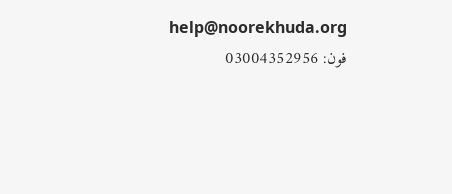help@noorekhuda.org
فون: 03004352956